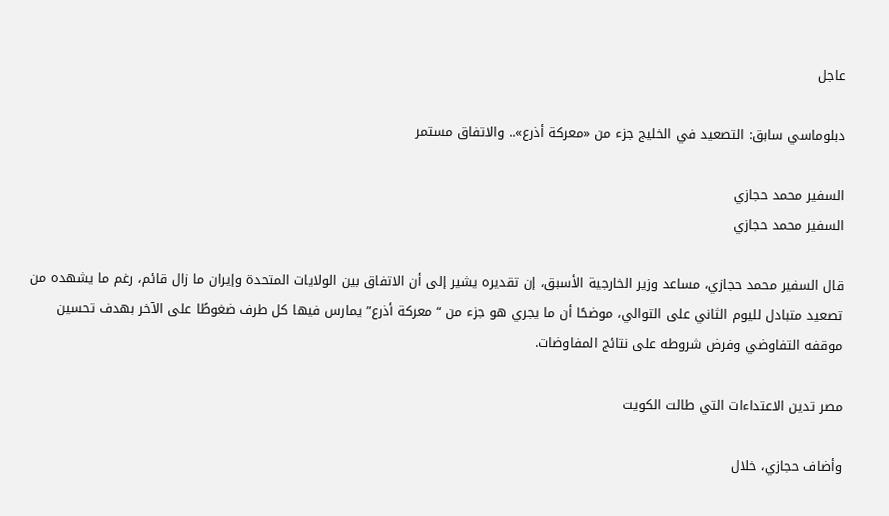عاجل

دبلوماسي سابق: التصعيد في الخليج جزء من «معركة أذرع».. والاتفاق مستمر

السفير محمد حجازي
السفير محمد حجازي

قال السفير محمد حجازي، مساعد وزير الخارجية الأسبق، إن تقديره يشير إلى أن الاتفاق بين الولايات المتحدة وإيران ما زال قائم، رغم ما يشهده من تصعيد متبادل لليوم الثاني على التوالي، موضحًا أن ما يجري هو جزء من “معركة أذرع” يمارس فيها كل طرف ضغوطًا على الآخر بهدف تحسين موقفه التفاوضي وفرض شروطه على نتائج المفاوضات.

مصر تدين الاعتداءات التي طالت الكويت

وأضاف حجازي، خلال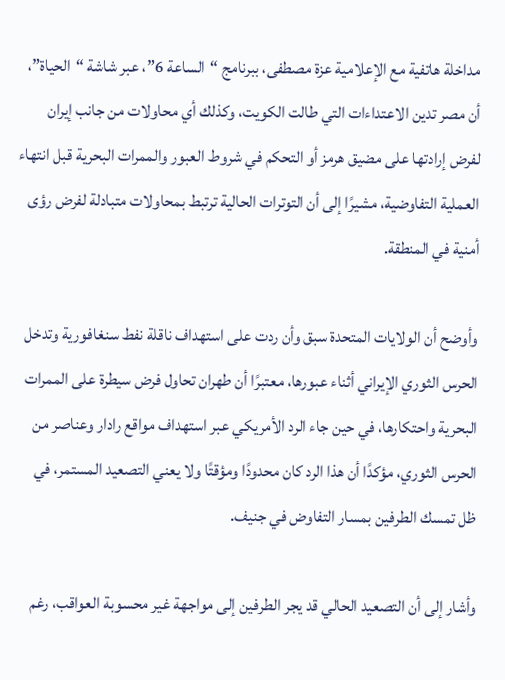مداخلة هاتفية مع الإعلامية عزة مصطفى، ببرنامج “الساعة 6”، عبر شاشة “الحياة”، أن مصر تدين الاعتداءات التي طالت الكويت، وكذلك أي محاولات من جانب إيران لفرض إرادتها على مضيق هرمز أو التحكم في شروط العبور والممرات البحرية قبل انتهاء العملية التفاوضية، مشيرًا إلى أن التوترات الحالية ترتبط بمحاولات متبادلة لفرض رؤى أمنية في المنطقة.

وأوضح أن الولايات المتحدة سبق وأن ردت على استهداف ناقلة نفط سنغافورية وتدخل الحرس الثوري الإيراني أثناء عبورها، معتبرًا أن طهران تحاول فرض سيطرة على الممرات البحرية واحتكارها، في حين جاء الرد الأمريكي عبر استهداف مواقع رادار وعناصر من الحرس الثوري، مؤكدًا أن هذا الرد كان محدودًا ومؤقتًا ولا يعني التصعيد المستمر، في ظل تمسك الطرفين بمسار التفاوض في جنيف.

وأشار إلى أن التصعيد الحالي قد يجر الطرفين إلى مواجهة غير محسوبة العواقب، رغم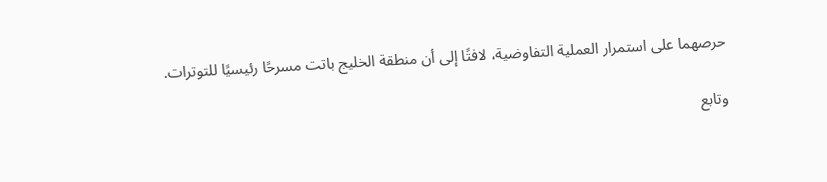حرصهما على استمرار العملية التفاوضية، لافتًا إلى أن منطقة الخليج باتت مسرحًا رئيسيًا للتوترات.

وتابع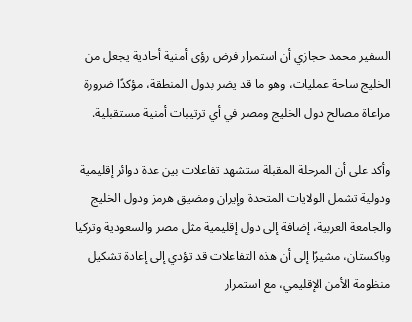السفير محمد حجازي أن استمرار فرض رؤى أمنية أحادية يجعل من الخليج ساحة عمليات، وهو ما قد يضر بدول المنطقة، مؤكدًا ضرورة مراعاة مصالح دول الخليج ومصر في أي ترتيبات أمنية مستقبلية.

وأكد على أن المرحلة المقبلة ستشهد تفاعلات بين عدة دوائر إقليمية ودولية تشمل الولايات المتحدة وإيران ومضيق هرمز ودول الخليج والجامعة العربية، إضافة إلى دول إقليمية مثل مصر والسعودية وتركيا وباكستان، مشيرًا إلى أن هذه التفاعلات قد تؤدي إلى إعادة تشكيل منظومة الأمن الإقليمي، مع استمرار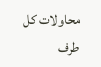محاولات كل طرف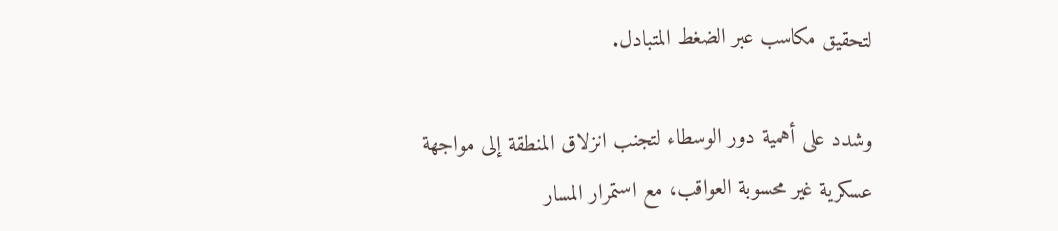لتحقيق مكاسب عبر الضغط المتبادل.

وشدد على أهمية دور الوسطاء لتجنب انزلاق المنطقة إلى مواجهة عسكرية غير محسوبة العواقب، مع استمرار المسار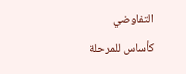التفاوضي كأساس للمرحلة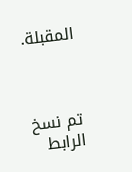المقبلة.



تم نسخ الرابط